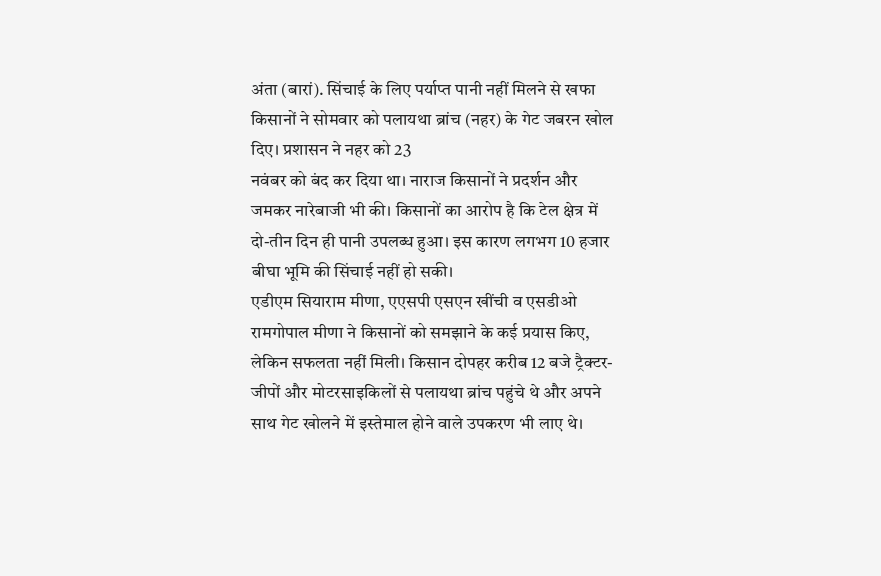अंता (बारां). सिंचाई के लिए पर्याप्त पानी नहीं मिलने से खफा किसानों ने सोमवार को पलायथा ब्रांच (नहर) के गेट जबरन खोल दिए। प्रशासन ने नहर को 23
नवंबर को बंद कर दिया था। नाराज किसानों ने प्रदर्शन और जमकर नारेबाजी भी की। किसानों का आरोप है कि टेल क्षेत्र में दो-तीन दिन ही पानी उपलब्ध हुआ। इस कारण लगभग 10 हजार बीघा भूमि की सिंचाई नहीं हो सकी।
एडीएम सियाराम मीणा, एएसपी एसएन खींची व एसडीओ रामगोपाल मीणा ने किसानों को समझाने के कई प्रयास किए, लेकिन सफलता नहीं मिली। किसान दोपहर करीब 12 बजे ट्रैक्टर-जीपों और मोटरसाइकिलों से पलायथा ब्रांच पहुंचे थे और अपने साथ गेट खोलने में इस्तेमाल होने वाले उपकरण भी लाए थे।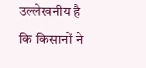उल्लेखनीय है कि किसानों ने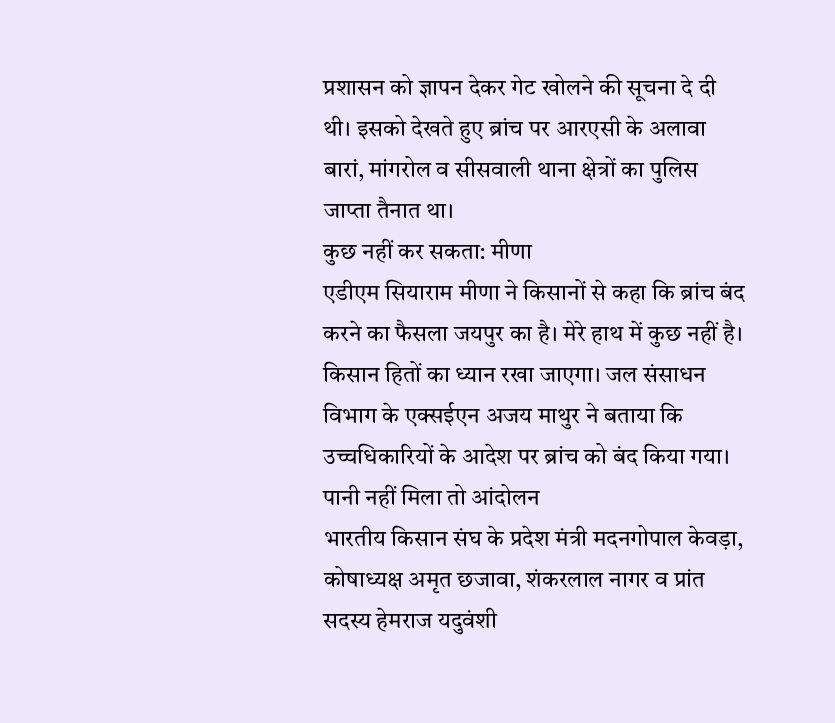प्रशासन को ज्ञापन देकर गेट खोलने की सूचना दे दी थी। इसको देखते हुए ब्रांच पर आरएसी के अलावा बारां, मांगरोल व सीसवाली थाना क्षेत्रों का पुलिस जाप्ता तैनात था।
कुछ नहीं कर सकता: मीणा
एडीएम सियाराम मीणा ने किसानों से कहा कि ब्रांच बंद करने का फैसला जयपुर का है। मेरे हाथ में कुछ नहीं है। किसान हितों का ध्यान रखा जाएगा। जल संसाधन विभाग के एक्सईएन अजय माथुर ने बताया कि उच्चधिकारियों के आदेश पर ब्रांच को बंद किया गया।
पानी नहीं मिला तो आंदोलन
भारतीय किसान संघ के प्रदेश मंत्री मदनगोपाल केवड़ा, कोषाध्यक्ष अमृत छजावा, शंकरलाल नागर व प्रांत सदस्य हेमराज यदुवंशी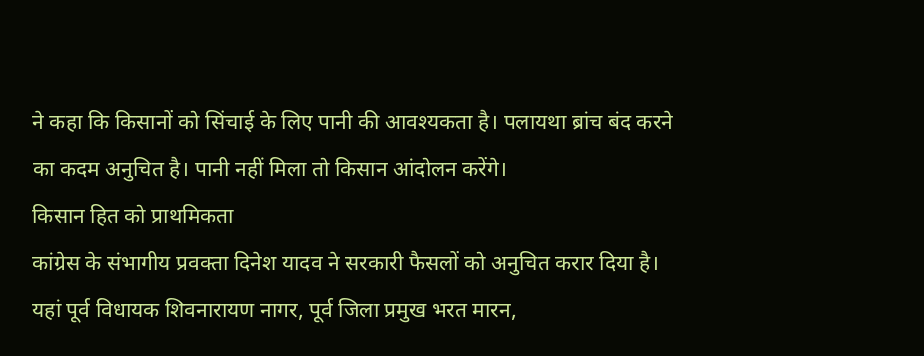ने कहा कि किसानों को सिंचाई के लिए पानी की आवश्यकता है। पलायथा ब्रांच बंद करने का कदम अनुचित है। पानी नहीं मिला तो किसान आंदोलन करेंगे।
किसान हित को प्राथमिकता
कांग्रेस के संभागीय प्रवक्ता दिनेश यादव ने सरकारी फैसलों को अनुचित करार दिया है। यहां पूर्व विधायक शिवनारायण नागर, पूर्व जिला प्रमुख भरत मारन,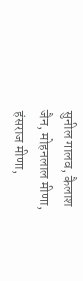सुनील गालव, कैलाश जैन, मोहनलाल मीणा, हंसराज मीणा,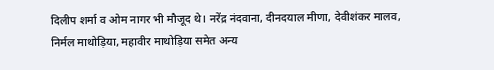दिलीप शर्मा व ओम नागर भी मौजूद थे। नरेंद्र नंदवाना, दीनदयाल मीणा, देवीशंकर मालव, निर्मल माथोड़िया, महावीर माथोड़िया समेत अन्य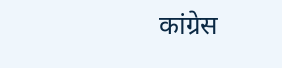कांग्रेस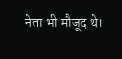नेता भी मौजूद थे।